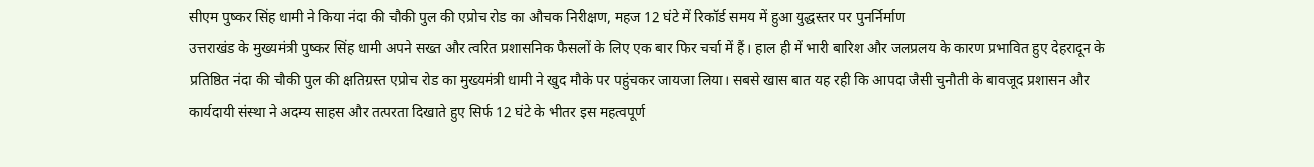सीएम पुष्कर सिंह धामी ने किया नंदा की चौकी पुल की एप्रोच रोड का औचक निरीक्षण, महज 12 घंटे में रिकॉर्ड समय में हुआ युद्धस्तर पर पुनर्निर्माण
उत्तराखंड के मुख्यमंत्री पुष्कर सिंह धामी अपने सख्त और त्वरित प्रशासनिक फैसलों के लिए एक बार फिर चर्चा में हैं। हाल ही में भारी बारिश और जलप्रलय के कारण प्रभावित हुए देहरादून के प्रतिष्ठित नंदा की चौकी पुल की क्षतिग्रस्त एप्रोच रोड का मुख्यमंत्री धामी ने खुद मौके पर पहुंचकर जायजा लिया। सबसे खास बात यह रही कि आपदा जैसी चुनौती के बावजूद प्रशासन और कार्यदायी संस्था ने अदम्य साहस और तत्परता दिखाते हुए सिर्फ 12 घंटे के भीतर इस महत्वपूर्ण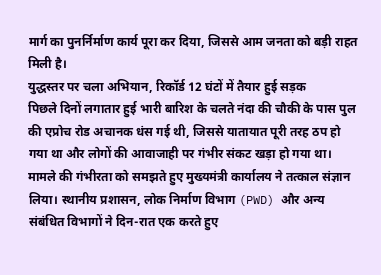मार्ग का पुनर्निर्माण कार्य पूरा कर दिया, जिससे आम जनता को बड़ी राहत मिली है।
युद्धस्तर पर चला अभियान, रिकॉर्ड 12 घंटों में तैयार हुई सड़क
पिछले दिनों लगातार हुई भारी बारिश के चलते नंदा की चौकी के पास पुल की एप्रोच रोड अचानक धंस गई थी, जिससे यातायात पूरी तरह ठप हो गया था और लोगों की आवाजाही पर गंभीर संकट खड़ा हो गया था। मामले की गंभीरता को समझते हुए मुख्यमंत्री कार्यालय ने तत्काल संज्ञान लिया। स्थानीय प्रशासन, लोक निर्माण विभाग (PWD) और अन्य संबंधित विभागों ने दिन-रात एक करते हुए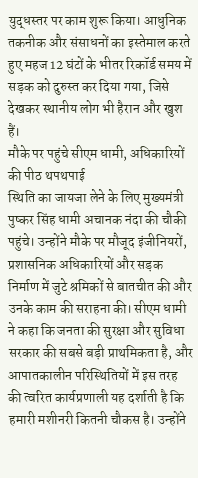युद्धस्तर पर काम शुरू किया। आधुनिक तकनीक और संसाधनों का इस्तेमाल करते हुए महज 12 घंटों के भीतर रिकॉर्ड समय में सड़क को दुरुस्त कर दिया गया, जिसे देखकर स्थानीय लोग भी हैरान और खुश हैं।
मौके पर पहुंचे सीएम धामी, अधिकारियों की पीठ थपथपाई
स्थिति का जायजा लेने के लिए मुख्यमंत्री पुष्कर सिंह धामी अचानक नंदा की चौकी पहुंचे। उन्होंने मौके पर मौजूद इंजीनियरों, प्रशासनिक अधिकारियों और सड़क निर्माण में जुटे श्रमिकों से बातचीत की और उनके काम की सराहना की। सीएम धामी ने कहा कि जनता की सुरक्षा और सुविधा सरकार की सबसे बड़ी प्राथमिकता है, और आपातकालीन परिस्थितियों में इस तरह की त्वरित कार्यप्रणाली यह दर्शाती है कि हमारी मशीनरी कितनी चौकस है। उन्होंने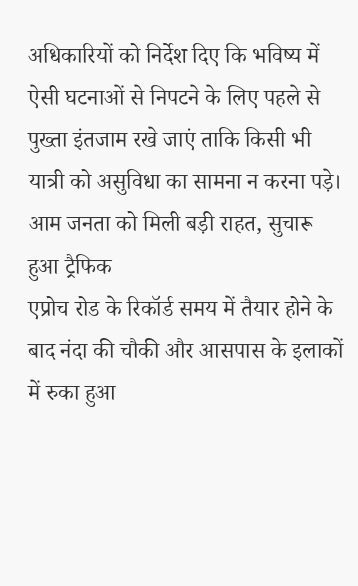अधिकारियों को निर्देश दिए कि भविष्य में ऐसी घटनाओं से निपटने के लिए पहले से पुख्ता इंतजाम रखे जाएं ताकि किसी भी यात्री को असुविधा का सामना न करना पड़े।
आम जनता को मिली बड़ी राहत, सुचारू हुआ ट्रैफिक
एप्रोच रोड के रिकॉर्ड समय में तैयार होने के बाद नंदा की चौकी और आसपास के इलाकों में रुका हुआ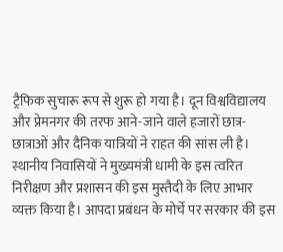ट्रैफिक सुचारू रूप से शुरू हो गया है। दून विश्वविद्यालय और प्रेमनगर की तरफ आने-जाने वाले हजारों छात्र-छात्राओं और दैनिक यात्रियों ने राहत की सांस ली है। स्थानीय निवासियों ने मुख्यमंत्री धामी के इस त्वरित निरीक्षण और प्रशासन की इस मुस्तैदी के लिए आभार व्यक्त किया है। आपदा प्रबंधन के मोर्चे पर सरकार की इस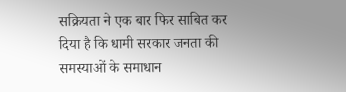सक्रियता ने एक बार फिर साबित कर दिया है कि धामी सरकार जनता की समस्याओं के समाधान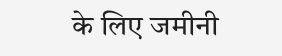के लिए जमीनी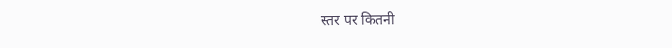स्तर पर कितनी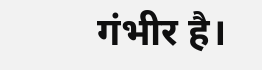गंभीर है।